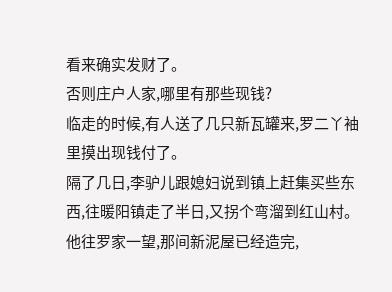看来确实发财了。
否则庄户人家,哪里有那些现钱?
临走的时候,有人送了几只新瓦罐来,罗二丫袖里摸出现钱付了。
隔了几日,李驴儿跟媳妇说到镇上赶集买些东西,往暖阳镇走了半日,又拐个弯溜到红山村。
他往罗家一望,那间新泥屋已经造完,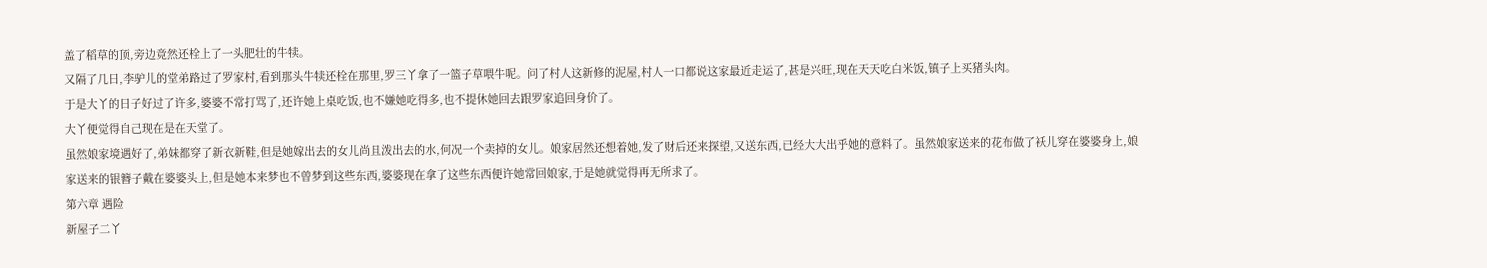盖了稻草的顶,旁边竟然还栓上了一头肥壮的牛犊。
又隔了几日,李驴儿的堂弟路过了罗家村,看到那头牛犊还栓在那里,罗三丫拿了一篮子草喂牛呢。问了村人这新修的泥屋,村人一口都说这家最近走运了,甚是兴旺,现在天天吃白米饭,镇子上买猪头肉。
于是大丫的日子好过了许多,婆婆不常打骂了,还许她上桌吃饭,也不嫌她吃得多,也不提休她回去跟罗家追回身价了。
大丫便觉得自己现在是在天堂了。
虽然娘家境遇好了,弟妹都穿了新衣新鞋,但是她嫁出去的女儿尚且泼出去的水,何况一个卖掉的女儿。娘家居然还想着她,发了财后还来探望,又送东西,已经大大出乎她的意料了。虽然娘家送来的花布做了袄儿穿在婆婆身上,娘家送来的银簪子戴在婆婆头上,但是她本来梦也不曾梦到这些东西,婆婆现在拿了这些东西便许她常回娘家,于是她就觉得再无所求了。
第六章 遇险
新屋子二丫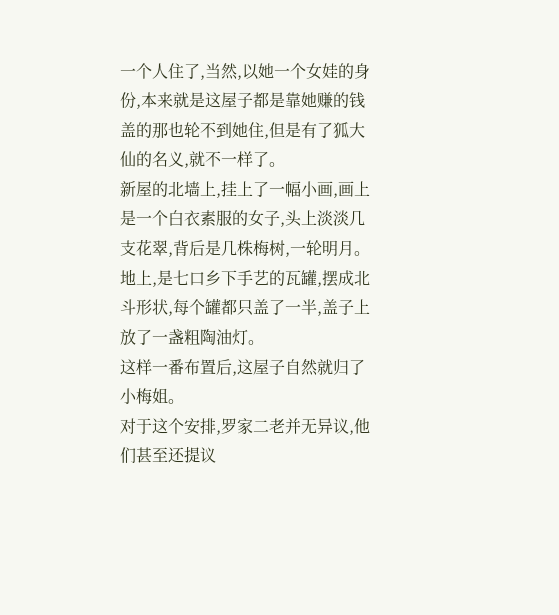一个人住了,当然,以她一个女娃的身份,本来就是这屋子都是靠她赚的钱盖的那也轮不到她住,但是有了狐大仙的名义,就不一样了。
新屋的北墙上,挂上了一幅小画,画上是一个白衣素服的女子,头上淡淡几支花翠,背后是几株梅树,一轮明月。
地上,是七口乡下手艺的瓦罐,摆成北斗形状,每个罐都只盖了一半,盖子上放了一盏粗陶油灯。
这样一番布置后,这屋子自然就归了小梅姐。
对于这个安排,罗家二老并无异议,他们甚至还提议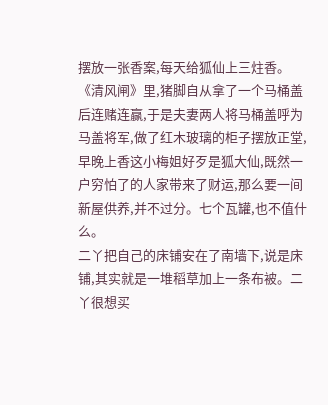摆放一张香案,每天给狐仙上三炷香。
《清风闸》里,猪脚自从拿了一个马桶盖后连赌连赢,于是夫妻两人将马桶盖呼为马盖将军,做了红木玻璃的柜子摆放正堂,早晚上香这小梅姐好歹是狐大仙,既然一户穷怕了的人家带来了财运,那么要一间新屋供养,并不过分。七个瓦罐,也不值什么。
二丫把自己的床铺安在了南墙下,说是床铺,其实就是一堆稻草加上一条布被。二丫很想买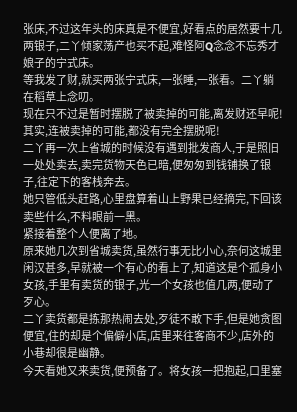张床,不过这年头的床真是不便宜,好看点的居然要十几两银子,二丫倾家荡产也买不起,难怪阿Q念念不忘秀才娘子的宁式床。
等我发了财,就买两张宁式床,一张睡,一张看。二丫躺在稻草上念叨。
现在只不过是暂时摆脱了被卖掉的可能,离发财还早呢!
其实,连被卖掉的可能,都没有完全摆脱呢!
二丫再一次上省城的时候没有遇到批发商人,于是照旧一处处卖去,卖完货物天色已暗,便匆匆到钱铺换了银子,往定下的客栈奔去。
她只管低头赶路,心里盘算着山上野果已经摘完,下回该卖些什么,不料眼前一黑。
紧接着整个人便离了地。
原来她几次到省城卖货,虽然行事无比小心,奈何这城里闲汉甚多,早就被一个有心的看上了,知道这是个孤身小女孩,手里有卖货的银子,光一个女孩也值几两,便动了歹心。
二丫卖货都是拣那热闹去处,歹徒不敢下手,但是她贪图便宜,住的却是个偏僻小店,店里来往客商不少,店外的小巷却很是幽静。
今天看她又来卖货,便预备了。将女孩一把抱起,口里塞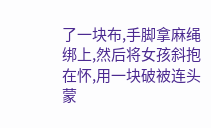了一块布,手脚拿麻绳绑上,然后将女孩斜抱在怀,用一块破被连头蒙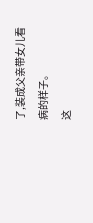了,装成父亲带女儿看病的样子。
这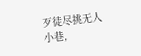歹徒尽挑无人小巷,